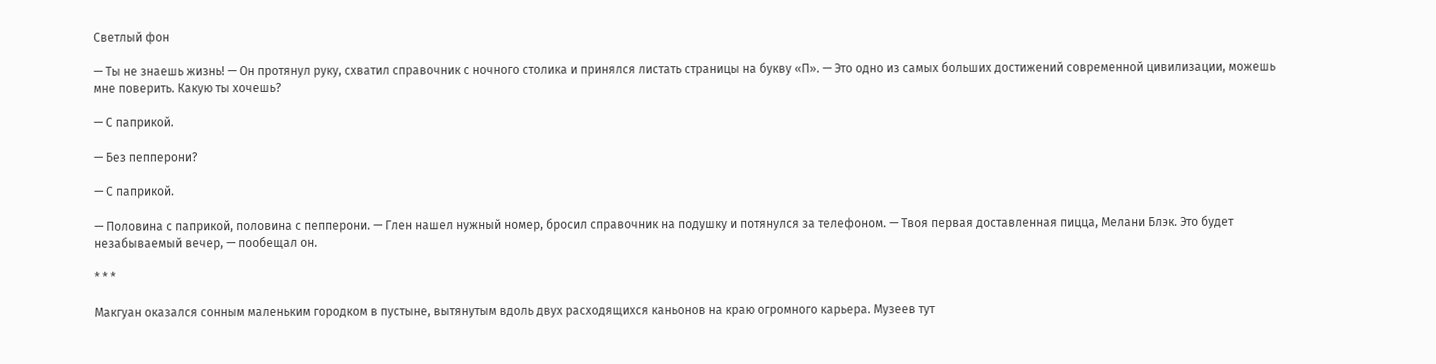Светлый фон

— Ты не знаешь жизнь! — Он протянул руку, схватил справочник с ночного столика и принялся листать страницы на букву «П». — Это одно из самых больших достижений современной цивилизации, можешь мне поверить. Какую ты хочешь?

— С паприкой.

— Без пепперони?

— С паприкой.

— Половина с паприкой, половина с пепперони. — Глен нашел нужный номер, бросил справочник на подушку и потянулся за телефоном. — Твоя первая доставленная пицца, Мелани Блэк. Это будет незабываемый вечер, — пообещал он.

* * *

Макгуан оказался сонным маленьким городком в пустыне, вытянутым вдоль двух расходящихся каньонов на краю огромного карьера. Музеев тут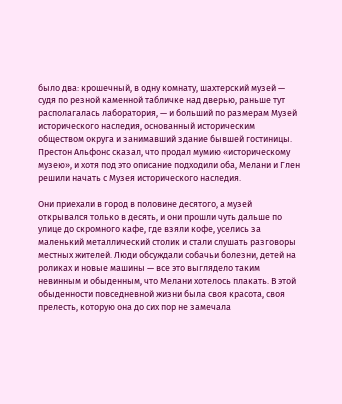было два: крошечный, в одну комнату, шахтерский музей — судя по резной каменной табличке над дверью, раньше тут располагалась лаборатория, — и больший по размерам Музей исторического наследия, основанный историческим обществом округа и занимавший здание бывшей гостиницы. Престон Альфонс сказал, что продал мумию «историческому музею», и хотя под это описание подходили оба, Мелани и Глен решили начать с Музея исторического наследия.

Они приехали в город в половине десятого, а музей открывался только в десять, и они прошли чуть дальше по улице до скромного кафе, где взяли кофе, уселись за маленький металлический столик и стали слушать разговоры местных жителей. Люди обсуждали собачьи болезни, детей на роликах и новые машины — все это выглядело таким невинным и обыденным, что Мелани хотелось плакать. В этой обыденности повседневной жизни была своя красота, своя прелесть, которую она до сих пор не замечала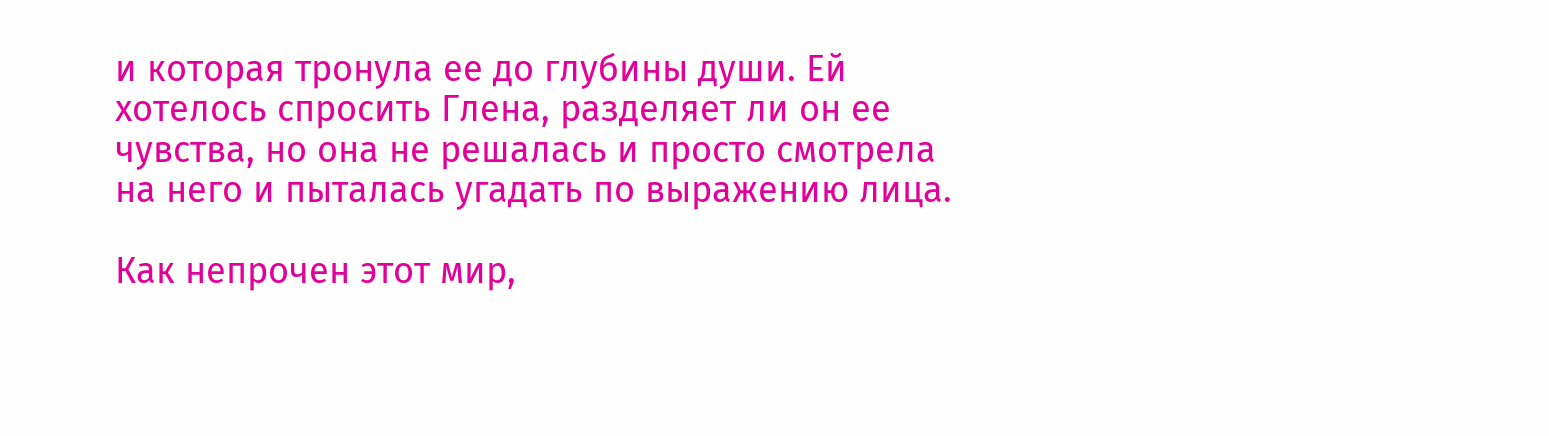и которая тронула ее до глубины души. Ей хотелось спросить Глена, разделяет ли он ее чувства, но она не решалась и просто смотрела на него и пыталась угадать по выражению лица.

Как непрочен этот мир,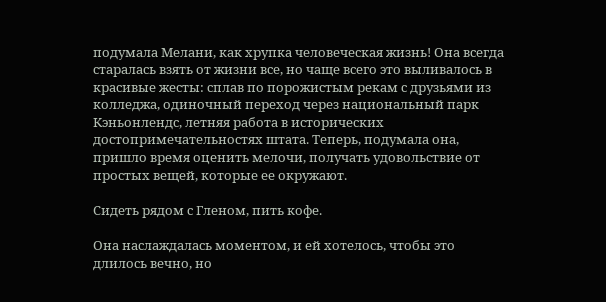подумала Мелани, как хрупка человеческая жизнь! Она всегда старалась взять от жизни все, но чаще всего это выливалось в красивые жесты: сплав по порожистым рекам с друзьями из колледжа, одиночный переход через национальный парк Кэньонлендс, летняя работа в исторических достопримечательностях штата. Теперь, подумала она, пришло время оценить мелочи, получать удовольствие от простых вещей, которые ее окружают.

Сидеть рядом с Гленом, пить кофе.

Она наслаждалась моментом, и ей хотелось, чтобы это длилось вечно, но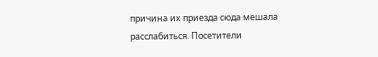причина их приезда сюда мешала расслабиться. Посетители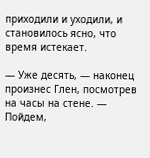приходили и уходили, и становилось ясно, что время истекает.

— Уже десять, — наконец произнес Глен, посмотрев на часы на стене. — Пойдем,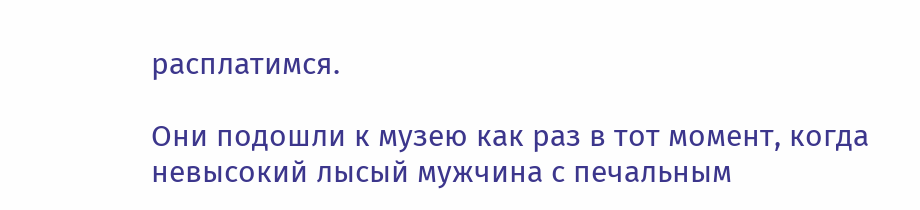расплатимся.

Они подошли к музею как раз в тот момент, когда невысокий лысый мужчина с печальным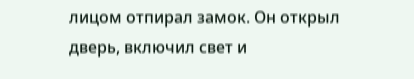лицом отпирал замок. Он открыл дверь, включил свет и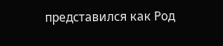представился как Род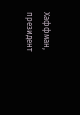Хаффман, президент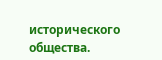исторического общества.